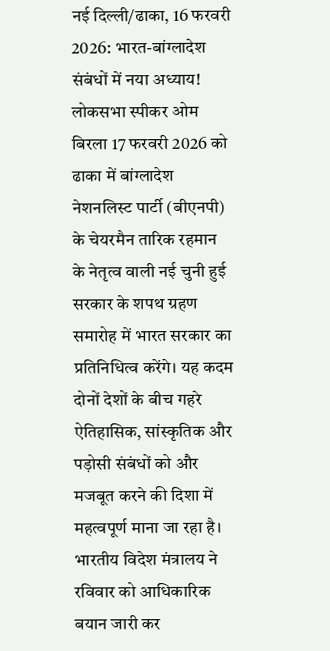नई दिल्ली/ढाका, 16 फरवरी 2026: भारत-बांग्लादेश संबंधों में नया अध्याय! लोकसभा स्पीकर ओम बिरला 17 फरवरी 2026 को ढाका में बांग्लादेश नेशनलिस्ट पार्टी (बीएनपी) के चेयरमैन तारिक रहमान के नेतृत्व वाली नई चुनी हुई सरकार के शपथ ग्रहण समारोह में भारत सरकार का प्रतिनिधित्व करेंगे। यह कदम दोनों देशों के बीच गहरे ऐतिहासिक, सांस्कृतिक और पड़ोसी संबंधों को और मजबूत करने की दिशा में महत्वपूर्ण माना जा रहा है।
भारतीय विदेश मंत्रालय ने रविवार को आधिकारिक बयान जारी कर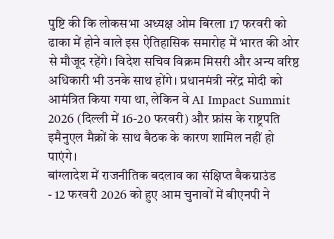पुष्टि की कि लोकसभा अध्यक्ष ओम बिरला 17 फरवरी को ढाका में होने वाले इस ऐतिहासिक समारोह में भारत की ओर से मौजूद रहेंगे। विदेश सचिव विक्रम मिसरी और अन्य वरिष्ठ अधिकारी भी उनके साथ होंगे। प्रधानमंत्री नरेंद्र मोदी को आमंत्रित किया गया था, लेकिन वे AI Impact Summit 2026 (दिल्ली में 16-20 फरवरी) और फ्रांस के राष्ट्रपति इमैनुएल मैक्रों के साथ बैठक के कारण शामिल नहीं हो पाएंगे।
बांग्लादेश में राजनीतिक बदलाव का संक्षिप्त बैकग्राउंड
- 12 फरवरी 2026 को हुए आम चुनावों में बीएनपी ने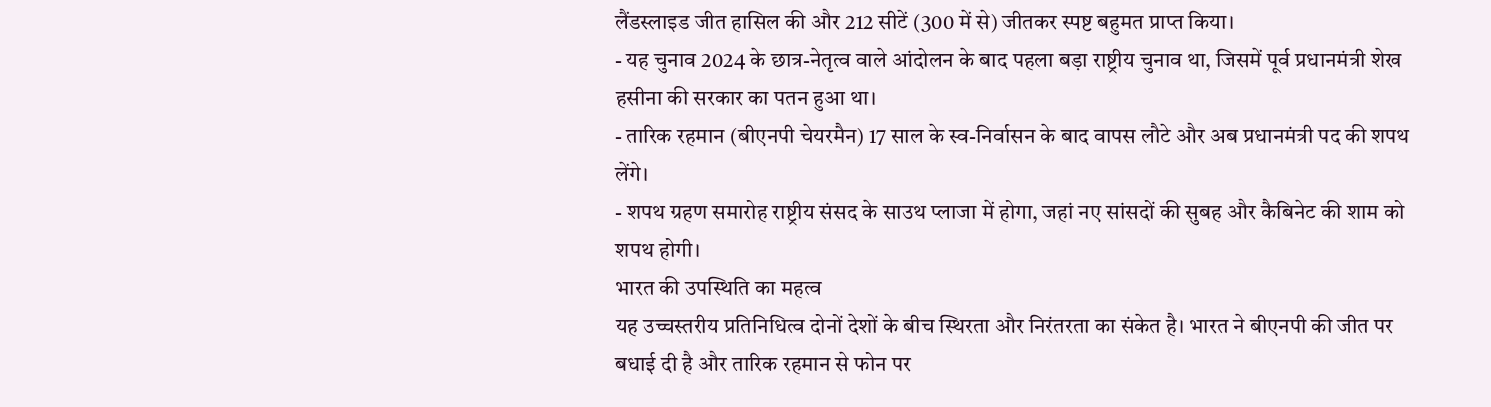लैंडस्लाइड जीत हासिल की और 212 सीटें (300 में से) जीतकर स्पष्ट बहुमत प्राप्त किया।
- यह चुनाव 2024 के छात्र-नेतृत्व वाले आंदोलन के बाद पहला बड़ा राष्ट्रीय चुनाव था, जिसमें पूर्व प्रधानमंत्री शेख हसीना की सरकार का पतन हुआ था।
- तारिक रहमान (बीएनपी चेयरमैन) 17 साल के स्व-निर्वासन के बाद वापस लौटे और अब प्रधानमंत्री पद की शपथ लेंगे।
- शपथ ग्रहण समारोह राष्ट्रीय संसद के साउथ प्लाजा में होगा, जहां नए सांसदों की सुबह और कैबिनेट की शाम को शपथ होगी।
भारत की उपस्थिति का महत्व
यह उच्चस्तरीय प्रतिनिधित्व दोनों देशों के बीच स्थिरता और निरंतरता का संकेत है। भारत ने बीएनपी की जीत पर बधाई दी है और तारिक रहमान से फोन पर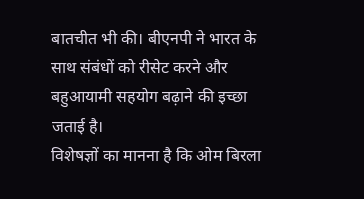बातचीत भी की। बीएनपी ने भारत के साथ संबंधों को रीसेट करने और बहुआयामी सहयोग बढ़ाने की इच्छा जताई है।
विशेषज्ञों का मानना है कि ओम बिरला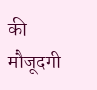की मौजूदगी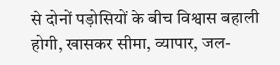से दोनों पड़ोसियों के बीच विश्वास बहाली होगी, खासकर सीमा, व्यापार, जल-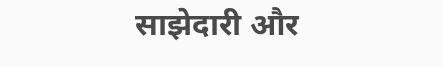साझेदारी और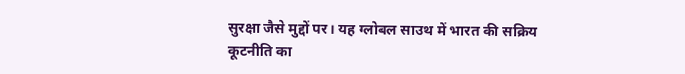सुरक्षा जैसे मुद्दों पर। यह ग्लोबल साउथ में भारत की सक्रिय कूटनीति का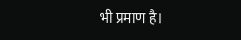भी प्रमाण है।